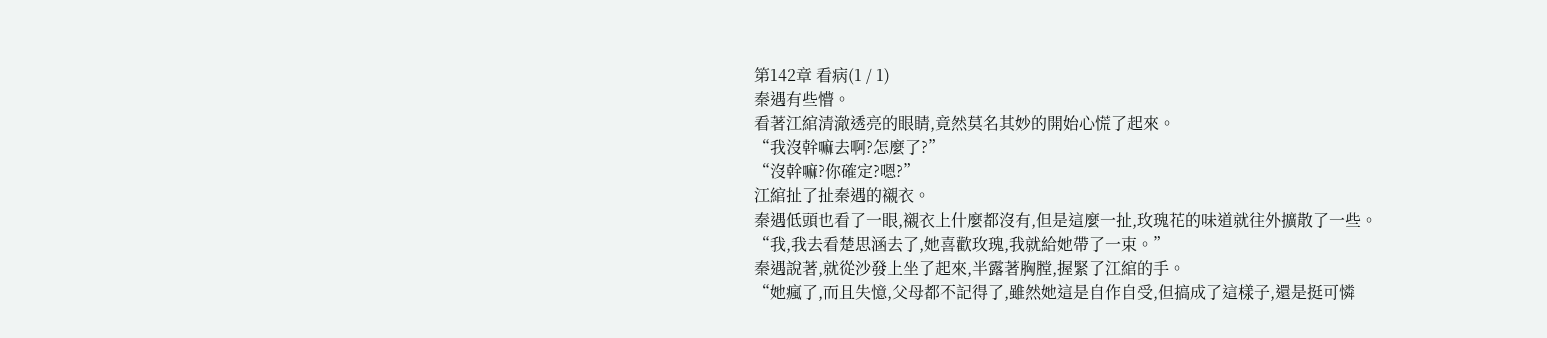第142章 看病(1 / 1)
秦遇有些懵。
看著江綰清澈透亮的眼睛,竟然莫名其妙的開始心慌了起來。
“我沒幹嘛去啊?怎麼了?”
“沒幹嘛?你確定?嗯?”
江綰扯了扯秦遇的襯衣。
秦遇低頭也看了一眼,襯衣上什麼都沒有,但是這麼一扯,玫瑰花的味道就往外擴散了一些。
“我,我去看楚思涵去了,她喜歡玫瑰,我就給她帶了一束。”
秦遇說著,就從沙發上坐了起來,半露著胸膛,握緊了江綰的手。
“她瘋了,而且失憶,父母都不記得了,雖然她這是自作自受,但搞成了這樣子,還是挺可憐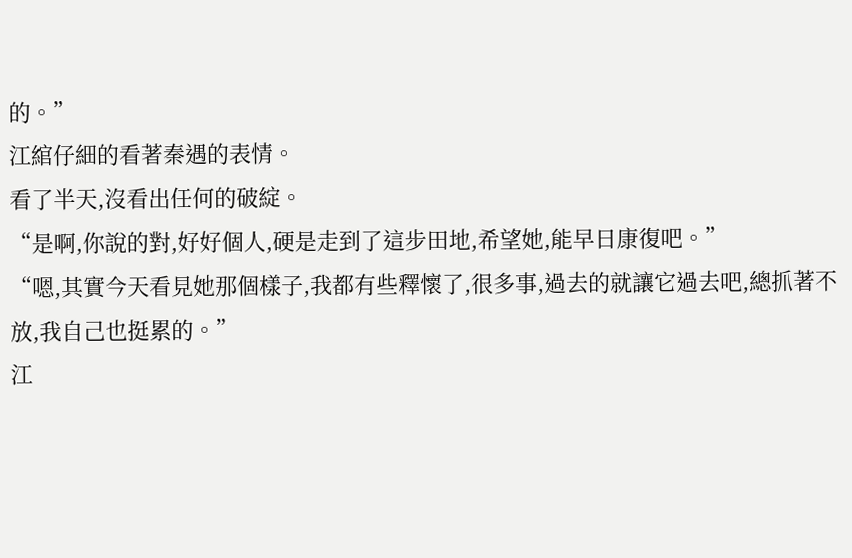的。”
江綰仔細的看著秦遇的表情。
看了半天,沒看出任何的破綻。
“是啊,你說的對,好好個人,硬是走到了這步田地,希望她,能早日康復吧。”
“嗯,其實今天看見她那個樣子,我都有些釋懷了,很多事,過去的就讓它過去吧,總抓著不放,我自己也挺累的。”
江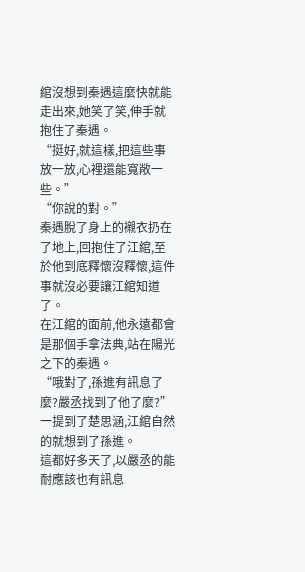綰沒想到秦遇這麼快就能走出來,她笑了笑,伸手就抱住了秦遇。
“挺好,就這樣,把這些事放一放,心裡還能寬敞一些。”
“你說的對。”
秦遇脫了身上的襯衣扔在了地上,回抱住了江綰,至於他到底釋懷沒釋懷,這件事就沒必要讓江綰知道了。
在江綰的面前,他永遠都會是那個手拿法典,站在陽光之下的秦遇。
“哦對了,孫進有訊息了麼?嚴丞找到了他了麼?”
一提到了楚思涵,江綰自然的就想到了孫進。
這都好多天了,以嚴丞的能耐應該也有訊息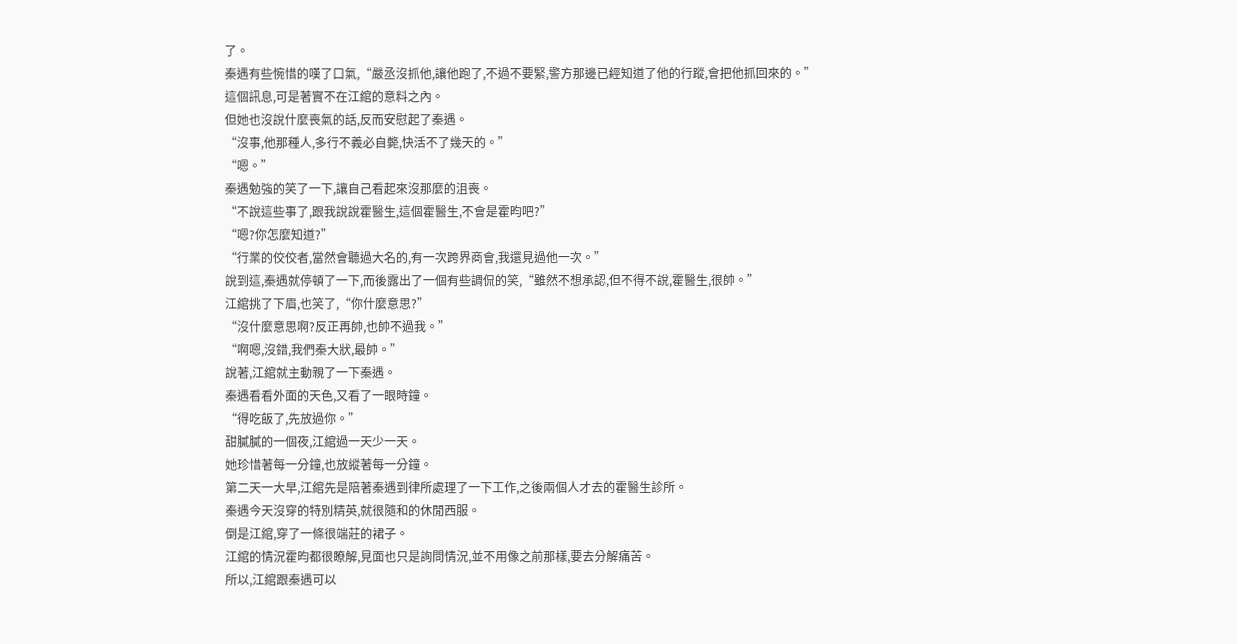了。
秦遇有些惋惜的嘆了口氣,“嚴丞沒抓他,讓他跑了,不過不要緊,警方那邊已經知道了他的行蹤,會把他抓回來的。”
這個訊息,可是著實不在江綰的意料之內。
但她也沒說什麼喪氣的話,反而安慰起了秦遇。
“沒事,他那種人,多行不義必自斃,快活不了幾天的。”
“嗯。”
秦遇勉強的笑了一下,讓自己看起來沒那麼的沮喪。
“不說這些事了,跟我說說霍醫生,這個霍醫生,不會是霍昀吧?”
“嗯?你怎麼知道?”
“行業的佼佼者,當然會聽過大名的,有一次跨界商會,我還見過他一次。”
說到這,秦遇就停頓了一下,而後露出了一個有些調侃的笑,“雖然不想承認,但不得不說,霍醫生,很帥。”
江綰挑了下眉,也笑了,“你什麼意思?”
“沒什麼意思啊?反正再帥,也帥不過我。”
“啊嗯,沒錯,我們秦大狀,最帥。”
說著,江綰就主動親了一下秦遇。
秦遇看看外面的天色,又看了一眼時鐘。
“得吃飯了,先放過你。”
甜膩膩的一個夜,江綰過一天少一天。
她珍惜著每一分鐘,也放縱著每一分鐘。
第二天一大早,江綰先是陪著秦遇到律所處理了一下工作,之後兩個人才去的霍醫生診所。
秦遇今天沒穿的特別精英,就很隨和的休閒西服。
倒是江綰,穿了一條很端莊的裙子。
江綰的情況霍昀都很瞭解,見面也只是詢問情況,並不用像之前那樣,要去分解痛苦。
所以,江綰跟秦遇可以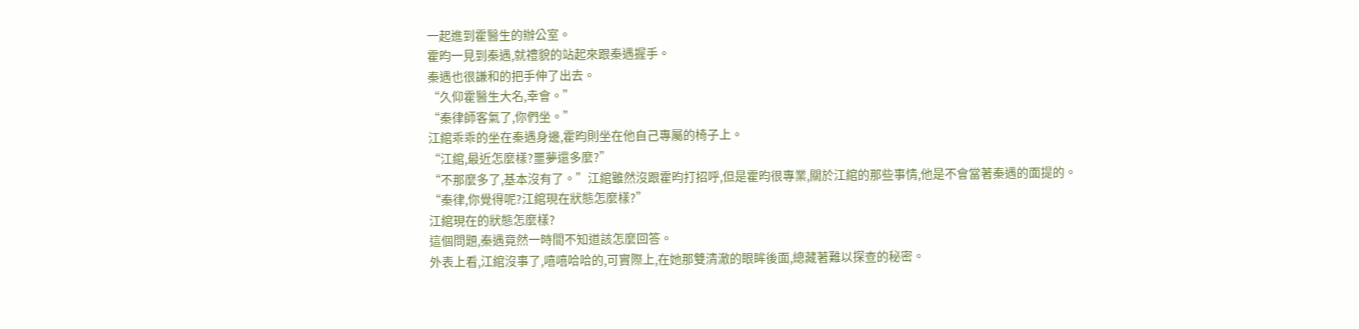一起進到霍醫生的辦公室。
霍昀一見到秦遇,就禮貌的站起來跟秦遇握手。
秦遇也很謙和的把手伸了出去。
“久仰霍醫生大名,幸會。”
“秦律師客氣了,你們坐。”
江綰乖乖的坐在秦遇身邊,霍昀則坐在他自己專屬的椅子上。
“江綰,最近怎麼樣?噩夢還多麼?”
“不那麼多了,基本沒有了。”江綰雖然沒跟霍昀打招呼,但是霍昀很專業,關於江綰的那些事情,他是不會當著秦遇的面提的。
“秦律,你覺得呢?江綰現在狀態怎麼樣?”
江綰現在的狀態怎麼樣?
這個問題,秦遇竟然一時間不知道該怎麼回答。
外表上看,江綰沒事了,嘻嘻哈哈的,可實際上,在她那雙清澈的眼眸後面,總藏著難以探查的秘密。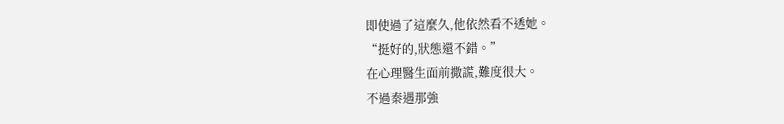即使過了這麼久,他依然看不透她。
“挺好的,狀態還不錯。”
在心理醫生面前撒謊,難度很大。
不過秦遇那強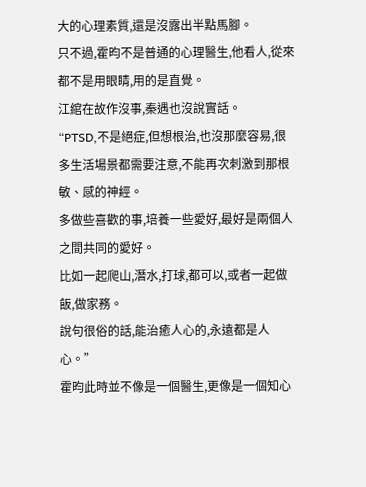大的心理素質,還是沒露出半點馬腳。
只不過,霍昀不是普通的心理醫生,他看人,從來都不是用眼睛,用的是直覺。
江綰在故作沒事,秦遇也沒說實話。
“PTSD,不是絕症,但想根治,也沒那麼容易,很多生活場景都需要注意,不能再次刺激到那根敏、感的神經。
多做些喜歡的事,培養一些愛好,最好是兩個人之間共同的愛好。
比如一起爬山,潛水,打球,都可以,或者一起做飯,做家務。
說句很俗的話,能治癒人心的,永遠都是人心。”
霍昀此時並不像是一個醫生,更像是一個知心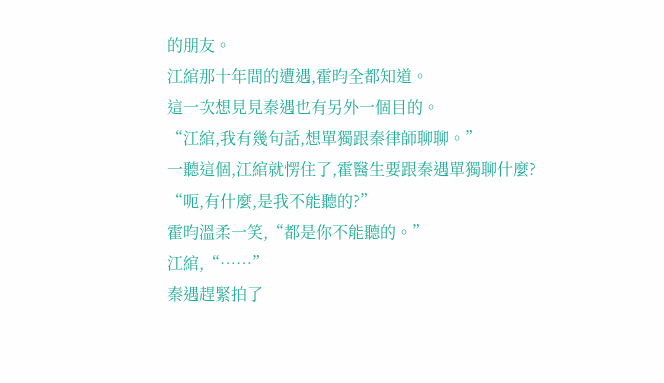的朋友。
江綰那十年間的遭遇,霍昀全都知道。
這一次想見見秦遇也有另外一個目的。
“江綰,我有幾句話,想單獨跟秦律師聊聊。”
一聽這個,江綰就愣住了,霍醫生要跟秦遇單獨聊什麼?
“呃,有什麼,是我不能聽的?”
霍昀溫柔一笑,“都是你不能聽的。”
江綰,“……”
秦遇趕緊拍了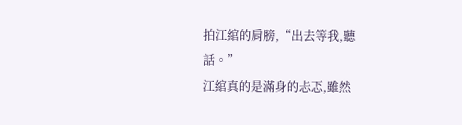拍江綰的肩膀,“出去等我,聽話。”
江綰真的是滿身的忐忑,雖然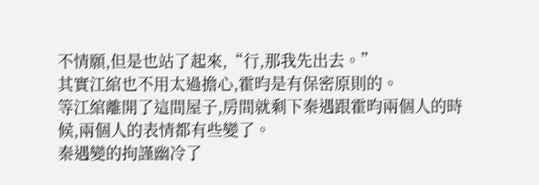不情願,但是也站了起來,“行,那我先出去。”
其實江綰也不用太過擔心,霍昀是有保密原則的。
等江綰離開了這間屋子,房間就剩下秦遇跟霍昀兩個人的時候,兩個人的表情都有些變了。
秦遇變的拘謹幽冷了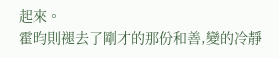起來。
霍昀則褪去了剛才的那份和善,變的冷靜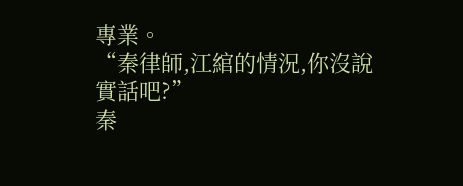專業。
“秦律師,江綰的情況,你沒說實話吧?”
秦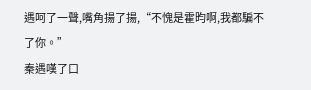遇呵了一聲,嘴角揚了揚,“不愧是霍昀啊,我都騙不了你。”
秦遇嘆了口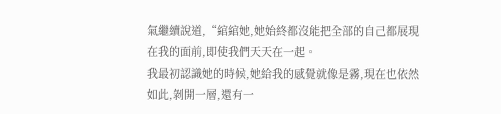氣繼續說道,“綰綰她,她始終都沒能把全部的自己都展現在我的面前,即使我們天天在一起。
我最初認識她的時候,她給我的感覺就像是霧,現在也依然如此,剝開一層,還有一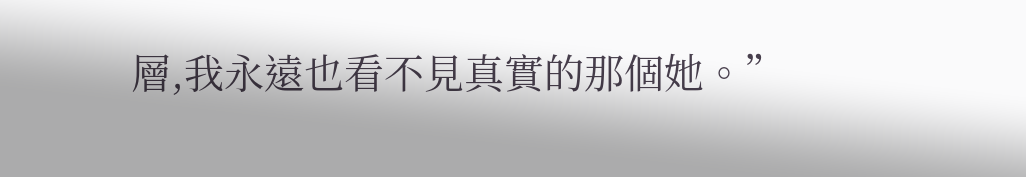層,我永遠也看不見真實的那個她。”